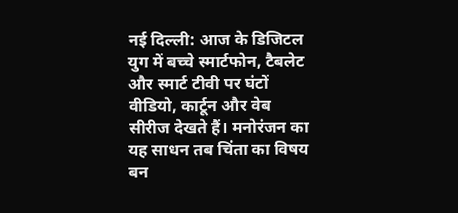नई दिल्ली: आज के डिजिटल युग में बच्चे स्मार्टफोन, टैबलेट और स्मार्ट टीवी पर घंटों वीडियो, कार्टून और वेब सीरीज देखते हैं। मनोरंजन का यह साधन तब चिंता का विषय बन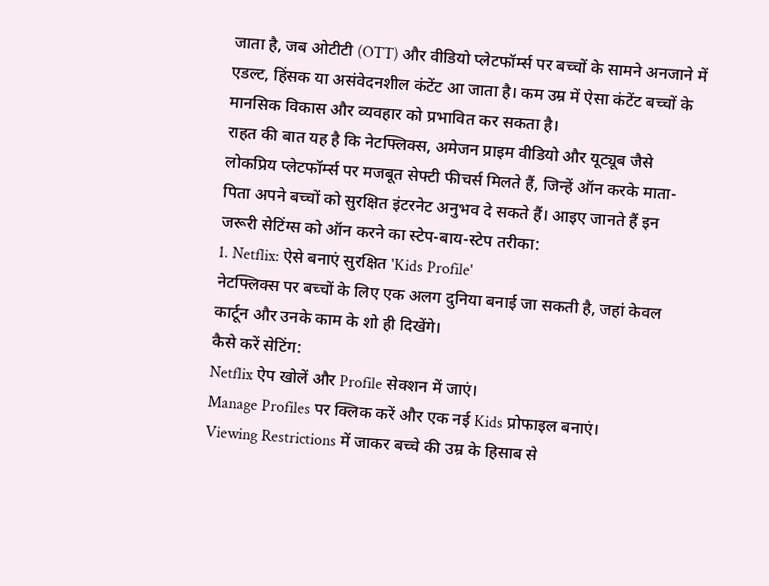जाता है, जब ओटीटी (OTT) और वीडियो प्लेटफॉर्म्स पर बच्चों के सामने अनजाने में एडल्ट, हिंसक या असंवेदनशील कंटेंट आ जाता है। कम उम्र में ऐसा कंटेंट बच्चों के मानसिक विकास और व्यवहार को प्रभावित कर सकता है।
राहत की बात यह है कि नेटफ्लिक्स, अमेजन प्राइम वीडियो और यूट्यूब जैसे लोकप्रिय प्लेटफॉर्म्स पर मजबूत सेफ्टी फीचर्स मिलते हैं, जिन्हें ऑन करके माता-पिता अपने बच्चों को सुरक्षित इंटरनेट अनुभव दे सकते हैं। आइए जानते हैं इन जरूरी सेटिंग्स को ऑन करने का स्टेप-बाय-स्टेप तरीका:
1. Netflix: ऐसे बनाएं सुरक्षित 'Kids Profile'
नेटफ्लिक्स पर बच्चों के लिए एक अलग दुनिया बनाई जा सकती है, जहां केवल कार्टून और उनके काम के शो ही दिखेंगे।
कैसे करें सेटिंग:
Netflix ऐप खोलें और Profile सेक्शन में जाएं।
Manage Profiles पर क्लिक करें और एक नई Kids प्रोफाइल बनाएं।
Viewing Restrictions में जाकर बच्चे की उम्र के हिसाब से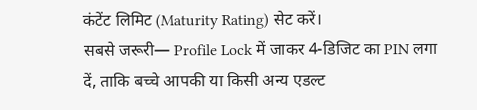कंटेंट लिमिट (Maturity Rating) सेट करें।
सबसे जरूरी— Profile Lock में जाकर 4-डिजिट का PIN लगा दें, ताकि बच्चे आपकी या किसी अन्य एडल्ट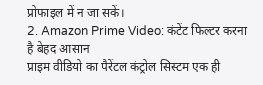प्रोफाइल में न जा सकें।
2. Amazon Prime Video: कंटेंट फिल्टर करना है बेहद आसान
प्राइम वीडियो का पैरेंटल कंट्रोल सिस्टम एक ही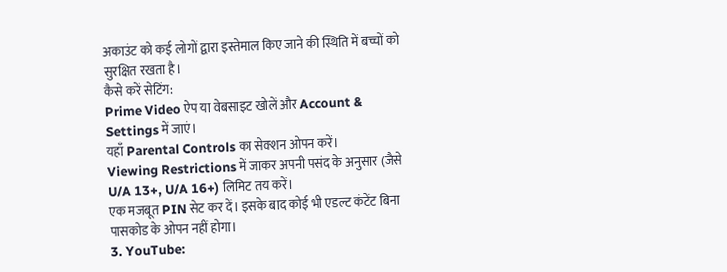अकाउंट को कई लोगों द्वारा इस्तेमाल किए जाने की स्थिति में बच्चों को सुरक्षित रखता है।
कैसे करें सेटिंग:
Prime Video ऐप या वेबसाइट खोलें और Account & Settings में जाएं।
यहाँ Parental Controls का सेक्शन ओपन करें।
Viewing Restrictions में जाकर अपनी पसंद के अनुसार (जैसे U/A 13+, U/A 16+) लिमिट तय करें।
एक मजबूत PIN सेट कर दें। इसके बाद कोई भी एडल्ट कंटेंट बिना पासकोड के ओपन नहीं होगा।
3. YouTube: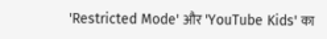'Restricted Mode' और 'YouTube Kids' का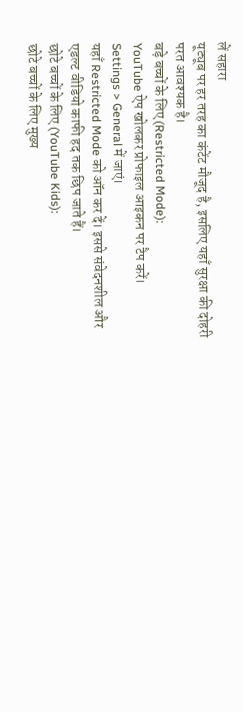लें सहारा
यूट्यूब पर हर तरह का कंटेंट मौजूद है, इसलिए यहाँ सुरक्षा की दोहरी परत आवश्यक है।
बड़े बच्चों के लिए (Restricted Mode):
YouTube ऐप खोलकर प्रोफाइल आइकन पर टैप करें।
Settings > General में जाएं।
यहाँ Restricted Mode को ऑन कर दें। इससे संवेदनशील और एडल्ट वीडियो काफी हद तक छिप जाते हैं।
छोटे बच्चों के लिए (YouTube Kids):
छोटे बच्चों के लिए मुख्य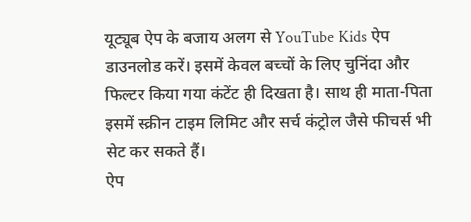यूट्यूब ऐप के बजाय अलग से YouTube Kids ऐप डाउनलोड करें। इसमें केवल बच्चों के लिए चुनिंदा और फिल्टर किया गया कंटेंट ही दिखता है। साथ ही माता-पिता इसमें स्क्रीन टाइम लिमिट और सर्च कंट्रोल जैसे फीचर्स भी सेट कर सकते हैं।
ऐप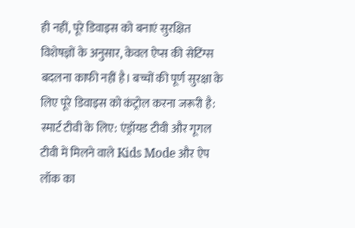ही नहीं, पूरे डिवाइस को बनाएं सुरक्षित
विशेषज्ञों के अनुसार, केवल ऐप्स की सेटिंग्स बदलना काफी नहीं है। बच्चों की पूर्ण सुरक्षा के लिए पूरे डिवाइस को कंट्रोल करना जरूरी है:
स्मार्ट टीवी के लिए: एंड्रॉयड टीवी और गूगल टीवी में मिलने वाले Kids Mode और ऐप लॉक का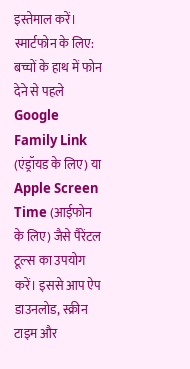इस्तेमाल करें।
स्मार्टफोन के लिए: बच्चों के हाथ में फोन देने से पहले Google Family Link (एंड्रॉयड के लिए) या Apple Screen Time (आईफोन के लिए) जैसे पैरेंटल टूल्स का उपयोग करें। इससे आप ऐप डाउनलोड, स्क्रीन टाइम और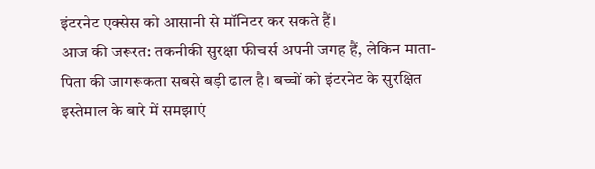इंटरनेट एक्सेस को आसानी से मॉनिटर कर सकते हैं।
आज की जरूरत: तकनीकी सुरक्षा फीचर्स अपनी जगह हैं, लेकिन माता-पिता की जागरूकता सबसे बड़ी ढाल है। बच्चों को इंटरनेट के सुरक्षित इस्तेमाल के बारे में समझाएं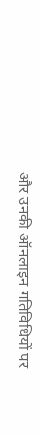और उनकी ऑनलाइन गतिविधियों पर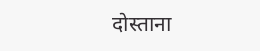दोस्ताना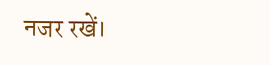नजर रखें।